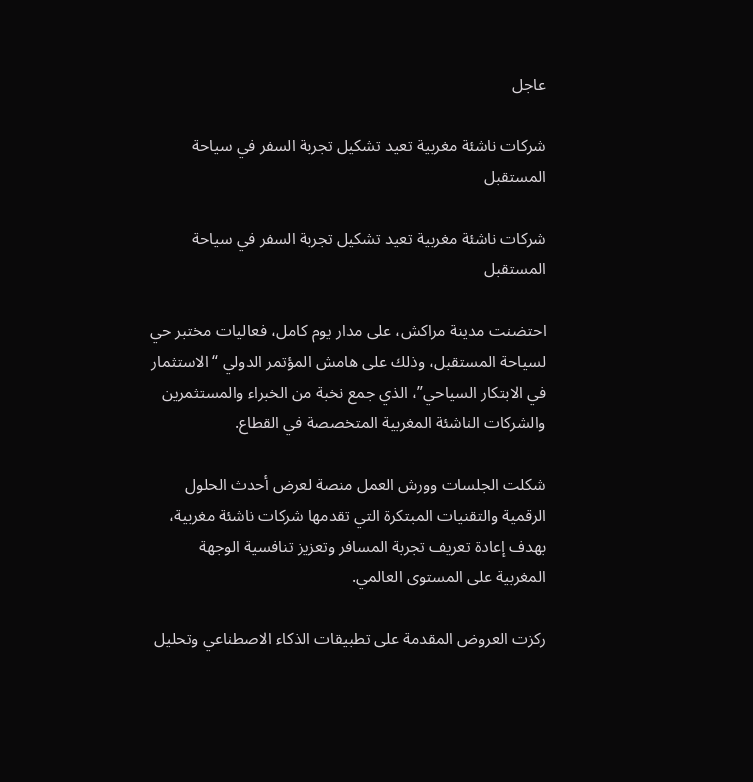عاجل

شركات ناشئة مغربية تعيد تشكيل تجربة السفر في سياحة المستقبل

شركات ناشئة مغربية تعيد تشكيل تجربة السفر في سياحة المستقبل

احتضنت مدينة مراكش، على مدار يوم كامل، فعاليات مختبر حي لسياحة المستقبل، وذلك على هامش المؤتمر الدولي “الاستثمار في الابتكار السياحي”، الذي جمع نخبة من الخبراء والمستثمرين والشركات الناشئة المغربية المتخصصة في القطاع.

شكلت الجلسات وورش العمل منصة لعرض أحدث الحلول الرقمية والتقنيات المبتكرة التي تقدمها شركات ناشئة مغربية، بهدف إعادة تعريف تجربة المسافر وتعزيز تنافسية الوجهة المغربية على المستوى العالمي.

ركزت العروض المقدمة على تطبيقات الذكاء الاصطناعي وتحليل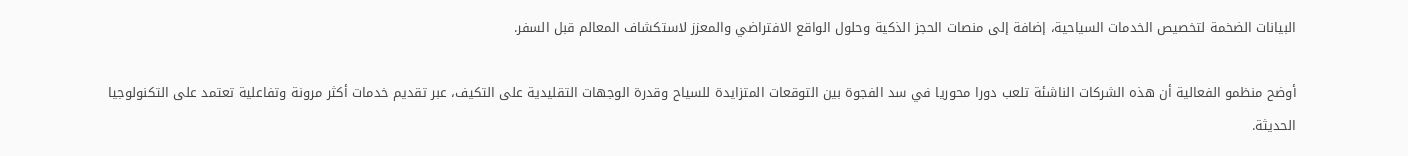البيانات الضخمة لتخصيص الخدمات السياحية، إضافة إلى منصات الحجز الذكية وحلول الواقع الافتراضي والمعزز لاستكشاف المعالم قبل السفر.

أوضح منظمو الفعالية أن هذه الشركات الناشئة تلعب دورا محوريا في سد الفجوة بين التوقعات المتزايدة للسياح وقدرة الوجهات التقليدية على التكيف، عبر تقديم خدمات أكثر مرونة وتفاعلية تعتمد على التكنولوجيا الحديثة.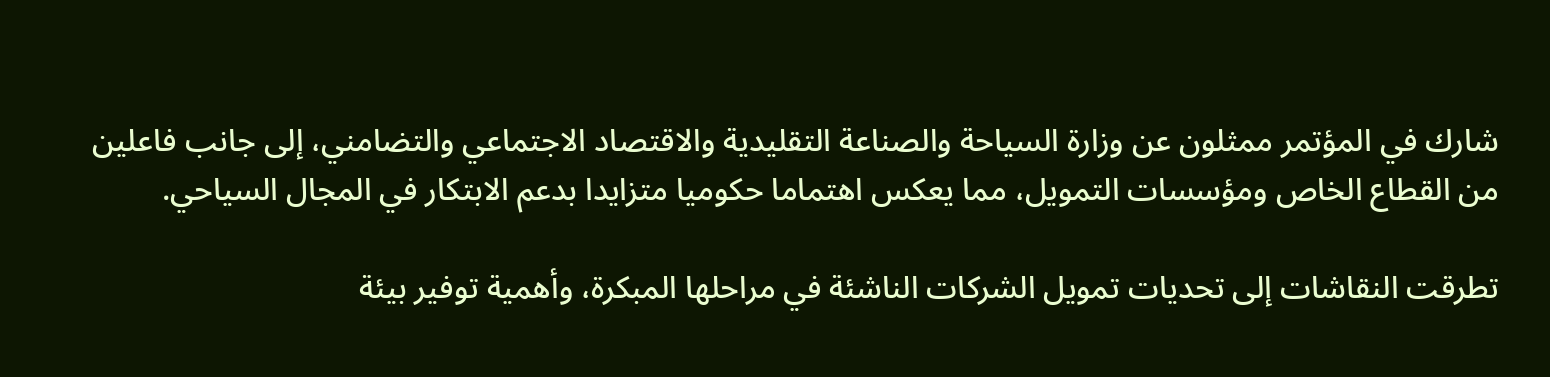شارك في المؤتمر ممثلون عن وزارة السياحة والصناعة التقليدية والاقتصاد الاجتماعي والتضامني، إلى جانب فاعلين من القطاع الخاص ومؤسسات التمويل، مما يعكس اهتماما حكوميا متزايدا بدعم الابتكار في المجال السياحي.

تطرقت النقاشات إلى تحديات تمويل الشركات الناشئة في مراحلها المبكرة، وأهمية توفير بيئة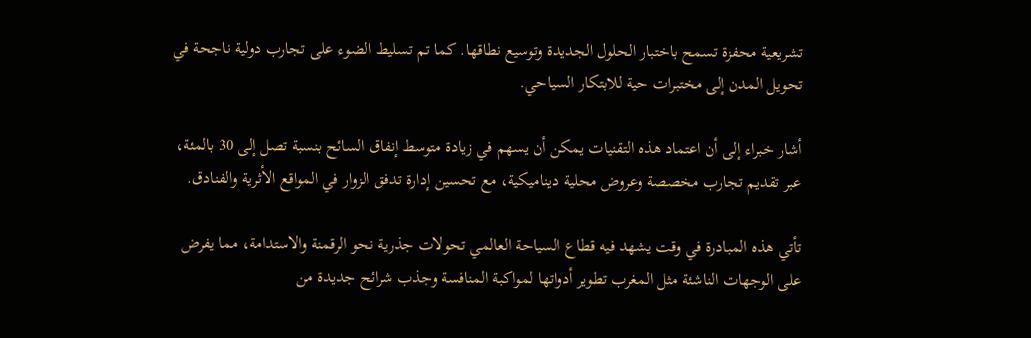تشريعية محفزة تسمح باختبار الحلول الجديدة وتوسيع نطاقها. كما تم تسليط الضوء على تجارب دولية ناجحة في تحويل المدن إلى مختبرات حية للابتكار السياحي.

أشار خبراء إلى أن اعتماد هذه التقنيات يمكن أن يسهم في زيادة متوسط إنفاق السائح بنسبة تصل إلى 30 بالمئة، عبر تقديم تجارب مخصصة وعروض محلية ديناميكية، مع تحسين إدارة تدفق الزوار في المواقع الأثرية والفنادق.

تأتي هذه المبادرة في وقت يشهد فيه قطاع السياحة العالمي تحولات جذرية نحو الرقمنة والاستدامة، مما يفرض على الوجهات الناشئة مثل المغرب تطوير أدواتها لمواكبة المنافسة وجذب شرائح جديدة من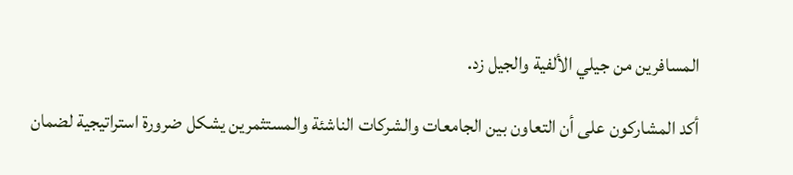المسافرين من جيلي الألفية والجيل زد.

أكد المشاركون على أن التعاون بين الجامعات والشركات الناشئة والمستثمرين يشكل ضرورة استراتيجية لضمان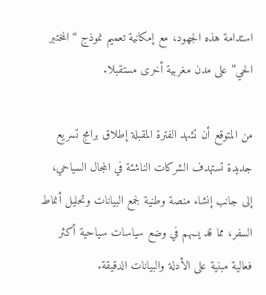استدامة هذه الجهود، مع إمكانية تعميم نموذج “المختبر الحي” على مدن مغربية أخرى مستقبلا.

من المتوقع أن تشهد الفترة المقبلة إطلاق برامج تسريع جديدة تستهدف الشركات الناشئة في المجال السياحي، إلى جانب إنشاء منصة وطنية لجمع البيانات وتحليل أنماط السفر، مما قد يسهم في وضع سياسات سياحية أكثر فعالية مبنية على الأدلة والبيانات الدقيقة.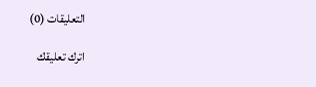التعليقات (0)

اترك تعليقك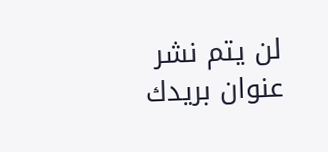لن يتم نشر عنوان بريدك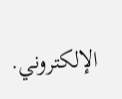الإلكتروني.